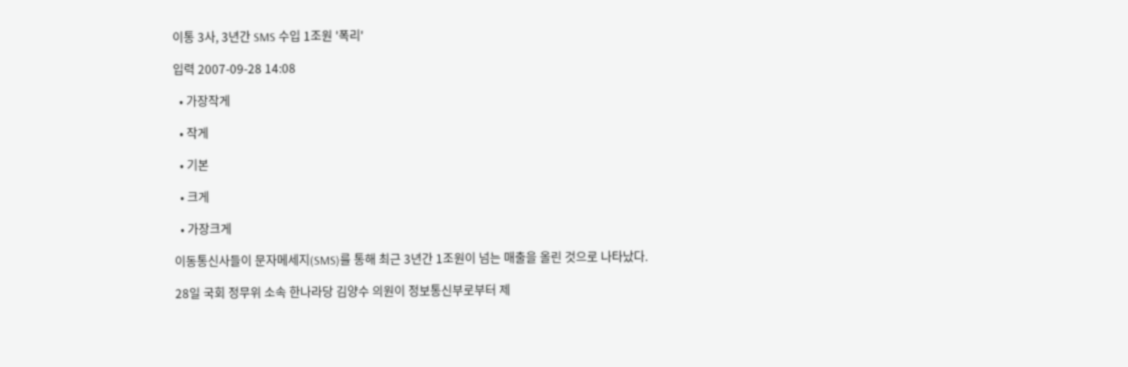이통 3사, 3년간 SMS 수입 1조원 '폭리'

입력 2007-09-28 14:08

  • 가장작게

  • 작게

  • 기본

  • 크게

  • 가장크게

이동통신사들이 문자메세지(SMS)를 통해 최근 3년간 1조원이 넘는 매출을 올린 것으로 나타났다.

28일 국회 정무위 소속 한나라당 김양수 의원이 정보통신부로부터 제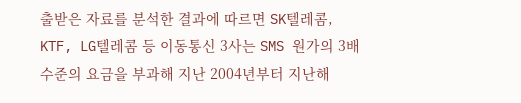출받은 자료를 분석한 결과에 따르면 SK텔레콤, KTF, LG텔레콤 등 이동통신 3사는 SMS 원가의 3배 수준의 요금을 부과해 지난 2004년부터 지난해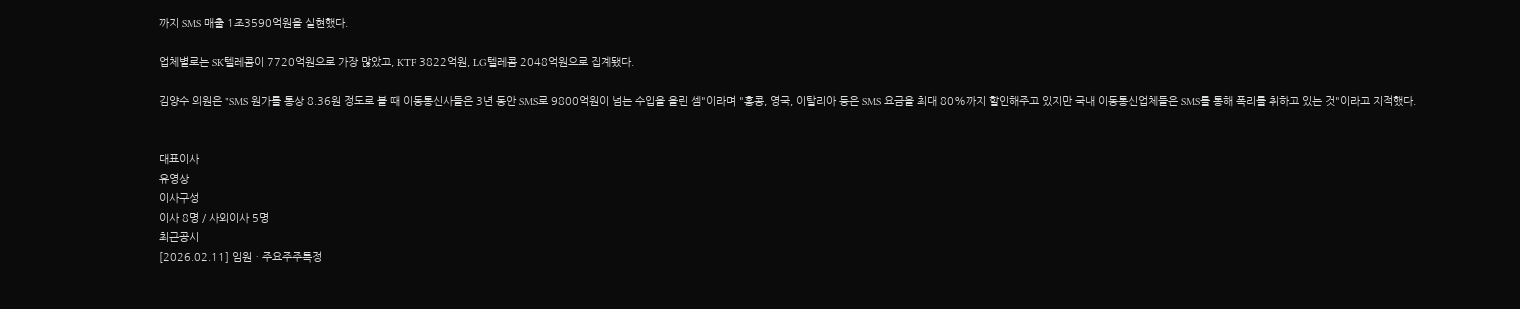까지 SMS 매출 1조3590억원을 실현했다.

업체별로는 SK텔레콤이 7720억원으로 가장 많았고, KTF 3822억원, LG텔레콤 2048억원으로 집계됐다.

김양수 의원은 "SMS 원가를 통상 8.36원 정도로 볼 때 이동통신사들은 3년 동안 SMS로 9800억원이 넘는 수입을 올린 셈"이라며 "홍콩, 영국, 이탈리아 등은 SMS 요금을 최대 80%까지 할인해주고 있지만 국내 이동통신업체들은 SMS를 통해 폭리를 취하고 있는 것"이라고 지적했다.


대표이사
유영상
이사구성
이사 8명 / 사외이사 5명
최근공시
[2026.02.11] 임원ㆍ주요주주특정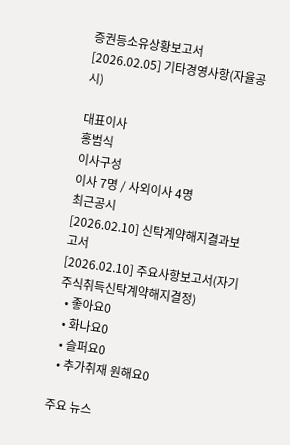증권등소유상황보고서
[2026.02.05] 기타경영사항(자율공시)

대표이사
홍범식
이사구성
이사 7명 / 사외이사 4명
최근공시
[2026.02.10] 신탁계약해지결과보고서
[2026.02.10] 주요사항보고서(자기주식취득신탁계약해지결정)
  • 좋아요0
  • 화나요0
  • 슬퍼요0
  • 추가취재 원해요0

주요 뉴스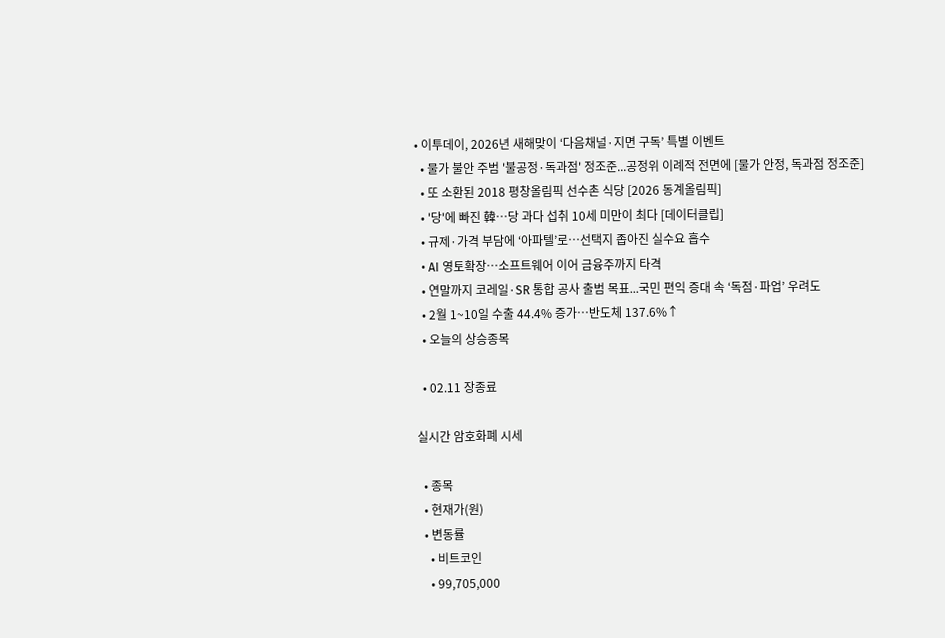• 이투데이, 2026년 새해맞이 ‘다음채널·지면 구독’ 특별 이벤트
  • 물가 불안 주범 '불공정·독과점' 정조준...공정위 이례적 전면에 [물가 안정, 독과점 정조준]
  • 또 소환된 2018 평창올림픽 선수촌 식당 [2026 동계올림픽]
  • '당'에 빠진 韓…당 과다 섭취 10세 미만이 최다 [데이터클립]
  • 규제·가격 부담에 ‘아파텔’로…선택지 좁아진 실수요 흡수
  • AI 영토확장⋯소프트웨어 이어 금융주까지 타격
  • 연말까지 코레일·SR 통합 공사 출범 목표...국민 편익 증대 속 ‘독점·파업’ 우려도
  • 2월 1~10일 수출 44.4% 증가⋯반도체 137.6%↑
  • 오늘의 상승종목

  • 02.11 장종료

실시간 암호화폐 시세

  • 종목
  • 현재가(원)
  • 변동률
    • 비트코인
    • 99,705,000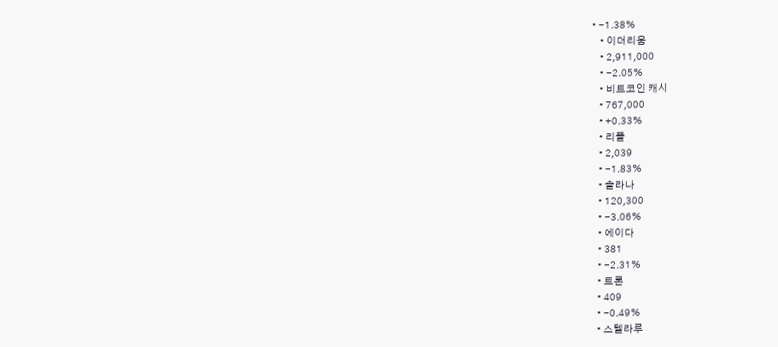• -1.38%
    • 이더리움
    • 2,911,000
    • -2.05%
    • 비트코인 캐시
    • 767,000
    • +0.33%
    • 리플
    • 2,039
    • -1.83%
    • 솔라나
    • 120,300
    • -3.06%
    • 에이다
    • 381
    • -2.31%
    • 트론
    • 409
    • -0.49%
    • 스텔라루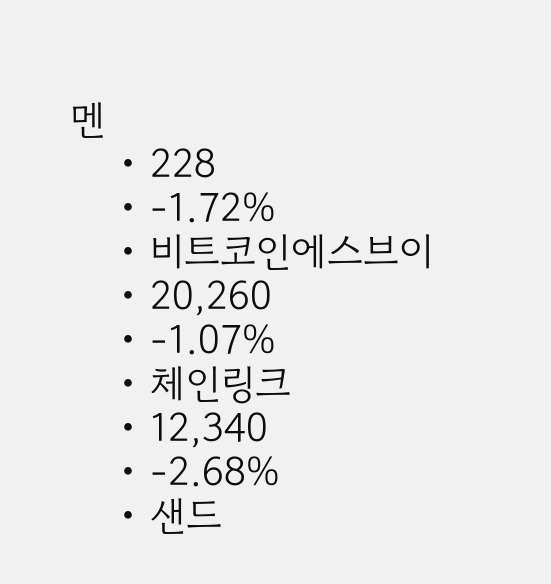멘
    • 228
    • -1.72%
    • 비트코인에스브이
    • 20,260
    • -1.07%
    • 체인링크
    • 12,340
    • -2.68%
    • 샌드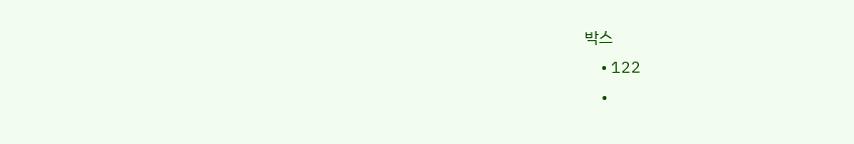박스
    • 122
    •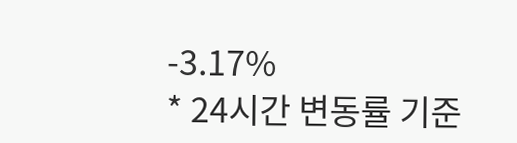-3.17%
* 24시간 변동률 기준